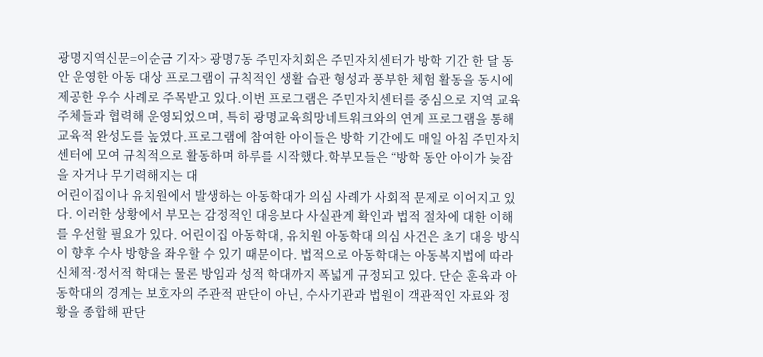광명지역신문=이순금 기자> 광명7동 주민자치회은 주민자치센터가 방학 기간 한 달 동안 운영한 아동 대상 프로그램이 규칙적인 생활 습관 형성과 풍부한 체험 활동을 동시에 제공한 우수 사례로 주목받고 있다.이번 프로그램은 주민자치센터를 중심으로 지역 교육 주체들과 협력해 운영되었으며, 특히 광명교육희망네트워크와의 연계 프로그램을 통해 교육적 완성도를 높였다.프로그램에 참여한 아이들은 방학 기간에도 매일 아침 주민자치센터에 모여 규칙적으로 활동하며 하루를 시작했다.학부모들은 “방학 동안 아이가 늦잠을 자거나 무기력해지는 대
어린이집이나 유치원에서 발생하는 아동학대가 의심 사례가 사회적 문제로 이어지고 있다. 이러한 상황에서 부모는 감정적인 대응보다 사실관계 확인과 법적 절차에 대한 이해를 우선할 필요가 있다. 어린이집 아동학대, 유치원 아동학대 의심 사건은 초기 대응 방식이 향후 수사 방향을 좌우할 수 있기 때문이다. 법적으로 아동학대는 아동복지법에 따라 신체적·정서적 학대는 물론 방임과 성적 학대까지 폭넓게 규정되고 있다. 단순 훈육과 아동학대의 경계는 보호자의 주관적 판단이 아닌, 수사기관과 법원이 객관적인 자료와 정황을 종합해 판단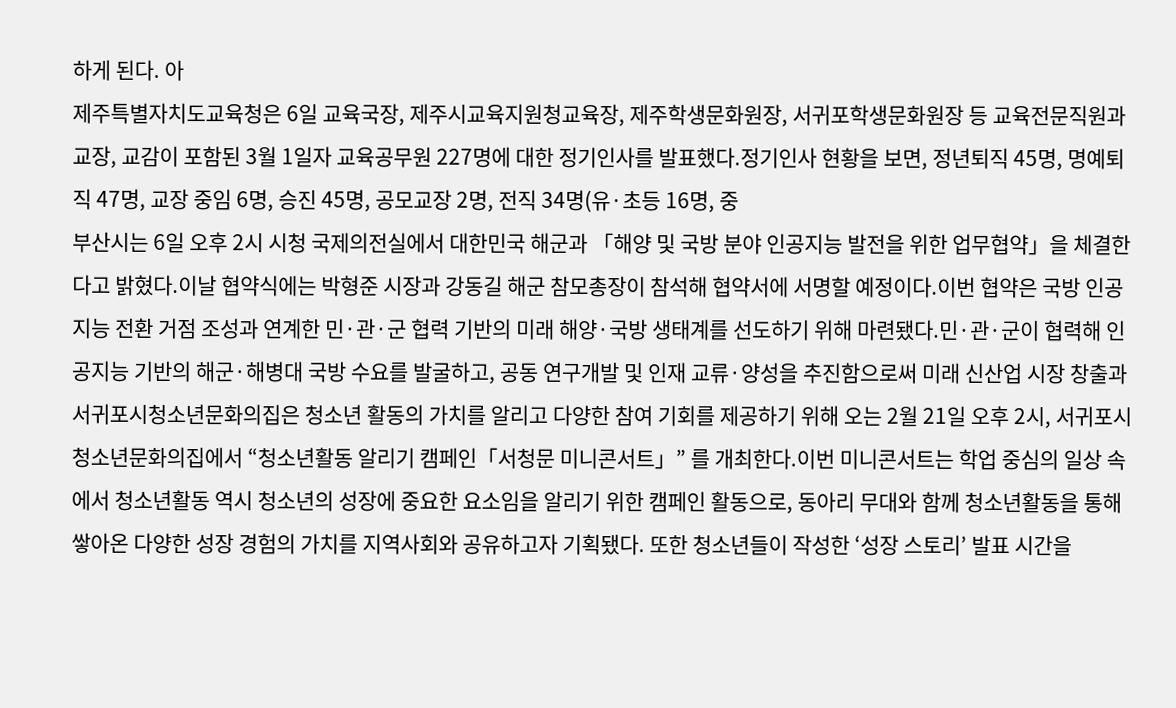하게 된다. 아
제주특별자치도교육청은 6일 교육국장, 제주시교육지원청교육장, 제주학생문화원장, 서귀포학생문화원장 등 교육전문직원과 교장, 교감이 포함된 3월 1일자 교육공무원 227명에 대한 정기인사를 발표했다.정기인사 현황을 보면, 정년퇴직 45명, 명예퇴직 47명, 교장 중임 6명, 승진 45명, 공모교장 2명, 전직 34명(유·초등 16명, 중
부산시는 6일 오후 2시 시청 국제의전실에서 대한민국 해군과 「해양 및 국방 분야 인공지능 발전을 위한 업무협약」을 체결한다고 밝혔다.이날 협약식에는 박형준 시장과 강동길 해군 참모총장이 참석해 협약서에 서명할 예정이다.이번 협약은 국방 인공지능 전환 거점 조성과 연계한 민·관·군 협력 기반의 미래 해양·국방 생태계를 선도하기 위해 마련됐다.민·관·군이 협력해 인공지능 기반의 해군·해병대 국방 수요를 발굴하고, 공동 연구개발 및 인재 교류·양성을 추진함으로써 미래 신산업 시장 창출과
서귀포시청소년문화의집은 청소년 활동의 가치를 알리고 다양한 참여 기회를 제공하기 위해 오는 2월 21일 오후 2시, 서귀포시청소년문화의집에서 “청소년활동 알리기 캠페인「서청문 미니콘서트」” 를 개최한다.이번 미니콘서트는 학업 중심의 일상 속에서 청소년활동 역시 청소년의 성장에 중요한 요소임을 알리기 위한 캠페인 활동으로, 동아리 무대와 함께 청소년활동을 통해 쌓아온 다양한 성장 경험의 가치를 지역사회와 공유하고자 기획됐다. 또한 청소년들이 작성한 ‘성장 스토리’ 발표 시간을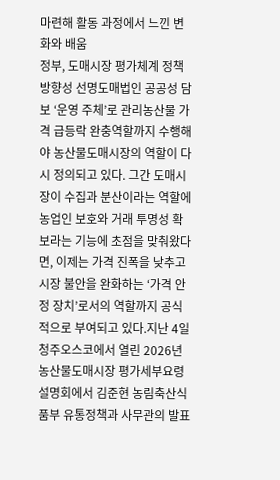마련해 활동 과정에서 느낀 변화와 배움
정부, 도매시장 평가체계 정책 방향성 선명도매법인 공공성 담보 ‘운영 주체’로 관리농산물 가격 급등락 완충역할까지 수행해야 농산물도매시장의 역할이 다시 정의되고 있다. 그간 도매시장이 수집과 분산이라는 역할에 농업인 보호와 거래 투명성 확보라는 기능에 초점을 맞춰왔다면, 이제는 가격 진폭을 낮추고 시장 불안을 완화하는 ‘가격 안정 장치’로서의 역할까지 공식적으로 부여되고 있다.지난 4일 청주오스코에서 열린 2026년 농산물도매시장 평가세부요령 설명회에서 김준현 농림축산식품부 유통정책과 사무관의 발표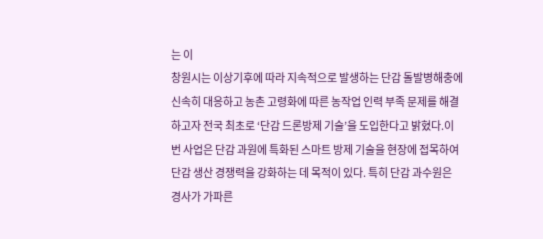는 이
창원시는 이상기후에 따라 지속적으로 발생하는 단감 돌발병해충에 신속히 대응하고 농촌 고령화에 따른 농작업 인력 부족 문제를 해결하고자 전국 최초로 ‘단감 드론방제 기술’을 도입한다고 밝혔다.이번 사업은 단감 과원에 특화된 스마트 방제 기술을 현장에 접목하여 단감 생산 경쟁력을 강화하는 데 목적이 있다. 특히 단감 과수원은 경사가 가파른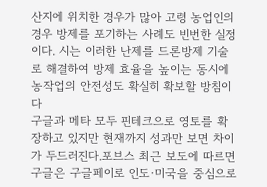산지에 위치한 경우가 많아 고령 농업인의 경우 방제를 포기하는 사례도 빈번한 실정이다. 시는 이러한 난제를 드론방제 기술로 해결하여 방제 효율을 높이는 동시에 농작업의 안전성도 확실히 확보할 방침이다
구글과 메타 모두 핀테크으로 영토를 확장하고 있지만 현재까지 성과만 보면 차이가 두드러진다.포브스 최근 보도에 따르면 구글은 구글페이로 인도·미국을 중심으로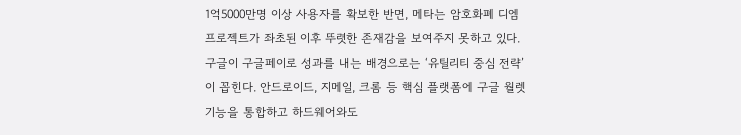1억5000만명 이상 사용자를 확보한 반면, 메타는 암호화폐 디엠 프로젝트가 좌초된 이후 뚜렷한 존재감을 보여주지 못하고 있다.구글이 구글페이로 성과를 내는 배경으로는 ‘유틸리티 중심 전략’이 꼽힌다. 안드로이드, 지메일, 크롬 등 핵심 플랫폼에 구글 월렛 기능을 통합하고 하드웨어와도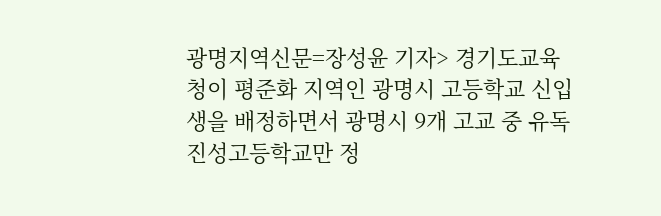광명지역신문=장성윤 기자> 경기도교육청이 평준화 지역인 광명시 고등학교 신입생을 배정하면서 광명시 9개 고교 중 유독 진성고등학교만 정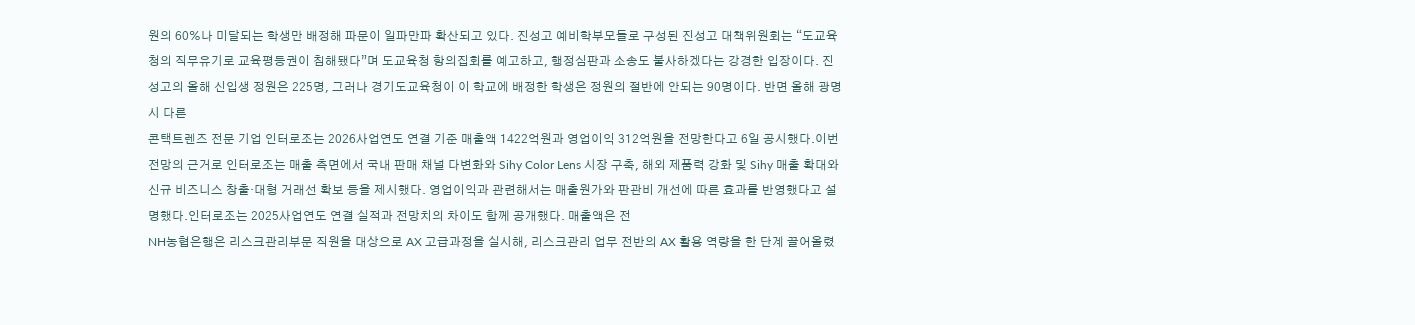원의 60%나 미달되는 학생만 배정해 파문이 일파만파 확산되고 있다. 진성고 예비학부모들로 구성된 진성고 대책위원회는 “도교육청의 직무유기로 교육평등권이 침해됐다”며 도교육청 항의집회를 예고하고, 행정심판과 소송도 불사하겠다는 강경한 입장이다. 진성고의 올해 신입생 정원은 225명, 그러나 경기도교육청이 이 학교에 배정한 학생은 정원의 절반에 안되는 90명이다. 반면 올해 광명시 다른
콘택트렌즈 전문 기업 인터로조는 2026사업연도 연결 기준 매출액 1422억원과 영업이익 312억원을 전망한다고 6일 공시했다.이번 전망의 근거로 인터로조는 매출 측면에서 국내 판매 채널 다변화와 Sihy Color Lens 시장 구축, 해외 제품력 강화 및 Sihy 매출 확대와 신규 비즈니스 창출·대형 거래선 확보 등을 제시했다. 영업이익과 관련해서는 매출원가와 판관비 개선에 따른 효과를 반영했다고 설명했다.인터로조는 2025사업연도 연결 실적과 전망치의 차이도 함께 공개했다. 매출액은 전
NH농협은행은 리스크관리부문 직원을 대상으로 AX 고급과정을 실시해, 리스크관리 업무 전반의 AX 활용 역량을 한 단계 끌어올렸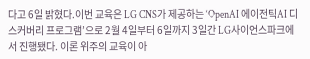다고 6일 밝혔다.이번 교육은 LG CNS가 제공하는 ‘OpenAI 에이전틱AI 디스커버리 프로그램’으로 2월 4일부터 6일까지 3일간 LG사이언스파크에서 진행됐다. 이론 위주의 교육이 아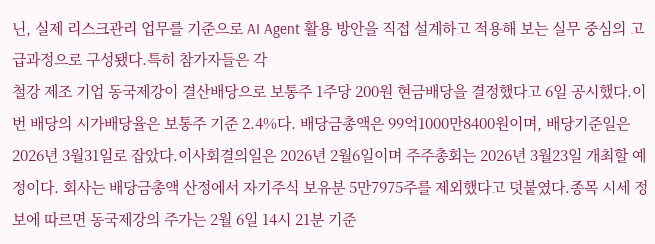닌, 실제 리스크관리 업무를 기준으로 AI Agent 활용 방안을 직접 설계하고 적용해 보는 실무 중심의 고급과정으로 구성됐다.특히 참가자들은 각
철강 제조 기업 동국제강이 결산배당으로 보통주 1주당 200원 현금배당을 결정했다고 6일 공시했다.이번 배당의 시가배당율은 보통주 기준 2.4%다. 배당금총액은 99억1000만8400원이며, 배당기준일은 2026년 3월31일로 잡았다.이사회결의일은 2026년 2월6일이며 주주총회는 2026년 3월23일 개최할 예정이다. 회사는 배당금총액 산정에서 자기주식 보유분 5만7975주를 제외했다고 덧붙였다.종목 시세 정보에 따르면 동국제강의 주가는 2월 6일 14시 21분 기준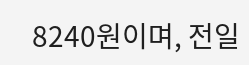8240원이며, 전일